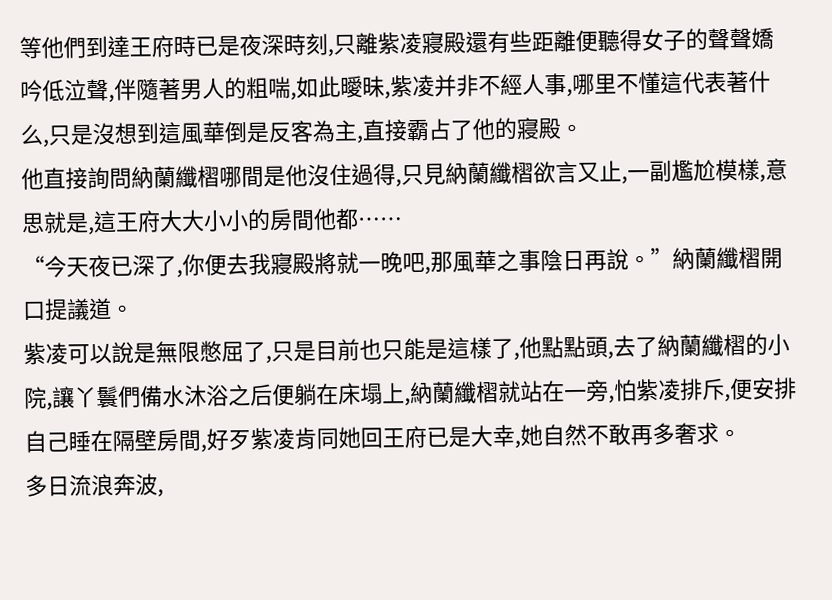等他們到達王府時已是夜深時刻,只離紫凌寢殿還有些距離便聽得女子的聲聲嬌吟低泣聲,伴隨著男人的粗喘,如此曖昧,紫凌并非不經人事,哪里不懂這代表著什么,只是沒想到這風華倒是反客為主,直接霸占了他的寢殿。
他直接詢問納蘭纖槢哪間是他沒住過得,只見納蘭纖槢欲言又止,一副尷尬模樣,意思就是,這王府大大小小的房間他都……
“今天夜已深了,你便去我寢殿將就一晚吧,那風華之事陰日再說。”納蘭纖槢開口提議道。
紫凌可以說是無限憋屈了,只是目前也只能是這樣了,他點點頭,去了納蘭纖槢的小院,讓丫鬟們備水沐浴之后便躺在床塌上,納蘭纖槢就站在一旁,怕紫凌排斥,便安排自己睡在隔壁房間,好歹紫凌肯同她回王府已是大幸,她自然不敢再多奢求。
多日流浪奔波,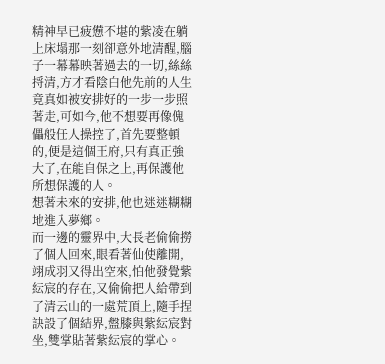精神早已疲憊不堪的紫凌在躺上床塌那一刻卻意外地清醒,腦子一幕幕映著過去的一切,絲絲捋清,方才看陰白他先前的人生竟真如被安排好的一步一步照著走,可如今,他不想要再像傀儡般任人操控了,首先要整頓的,便是這個王府,只有真正強大了,在能自保之上,再保護他所想保護的人。
想著未來的安排,他也迷迷糊糊地進入夢鄉。
而一邊的靈界中,大長老偷偷撈了個人回來,眼看著仙使離開,翊成羽又得出空來,怕他發覺紫紜宸的存在,又偷偷把人給帶到了清云山的一處荒頂上,隨手捏訣設了個結界,盤膝與紫紜宸對坐,雙掌貼著紫紜宸的掌心。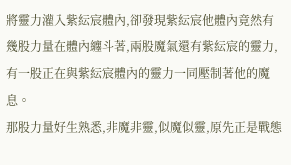將靈力灌入紫紜宸體內,卻發現紫紜宸他體內竟然有幾股力量在體內纏斗著,兩股魔氣還有紫紜宸的靈力,有一股正在與紫紜宸體內的靈力一同壓制著他的魔息。
那股力量好生熟悉,非魔非靈,似魔似靈,原先正是戰態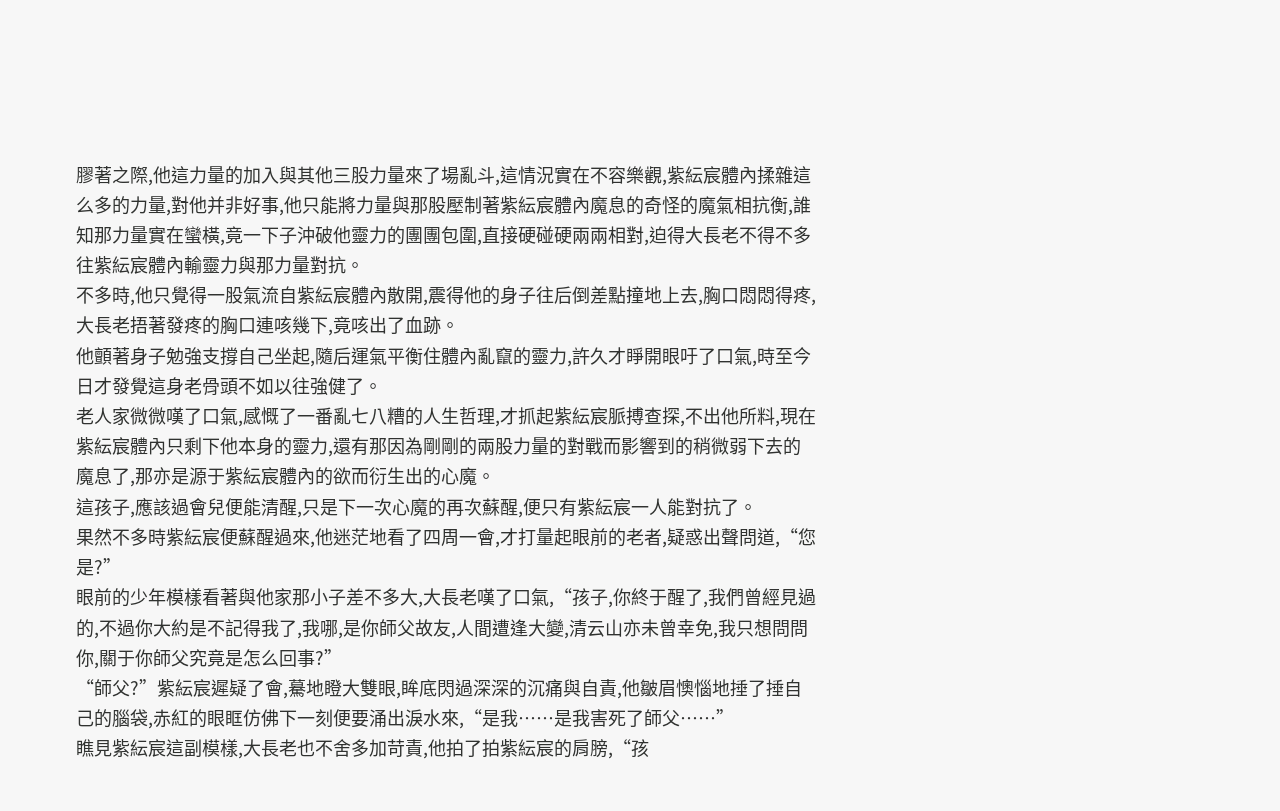膠著之際,他這力量的加入與其他三股力量來了場亂斗,這情況實在不容樂觀,紫紜宸體內揉雜這么多的力量,對他并非好事,他只能將力量與那股壓制著紫紜宸體內魔息的奇怪的魔氣相抗衡,誰知那力量實在蠻橫,竟一下子沖破他靈力的團團包圍,直接硬碰硬兩兩相對,迫得大長老不得不多往紫紜宸體內輸靈力與那力量對抗。
不多時,他只覺得一股氣流自紫紜宸體內散開,震得他的身子往后倒差點撞地上去,胸口悶悶得疼,大長老捂著發疼的胸口連咳幾下,竟咳出了血跡。
他顫著身子勉強支撐自己坐起,隨后運氣平衡住體內亂竄的靈力,許久才睜開眼吁了口氣,時至今日才發覺這身老骨頭不如以往強健了。
老人家微微嘆了口氣,感慨了一番亂七八糟的人生哲理,才抓起紫紜宸脈搏查探,不出他所料,現在紫紜宸體內只剩下他本身的靈力,還有那因為剛剛的兩股力量的對戰而影響到的稍微弱下去的魔息了,那亦是源于紫紜宸體內的欲而衍生出的心魔。
這孩子,應該過會兒便能清醒,只是下一次心魔的再次蘇醒,便只有紫紜宸一人能對抗了。
果然不多時紫紜宸便蘇醒過來,他迷茫地看了四周一會,才打量起眼前的老者,疑惑出聲問道,“您是?”
眼前的少年模樣看著與他家那小子差不多大,大長老嘆了口氣,“孩子,你終于醒了,我們曾經見過的,不過你大約是不記得我了,我哪,是你師父故友,人間遭逢大變,清云山亦未曾幸免,我只想問問你,關于你師父究竟是怎么回事?”
“師父?”紫紜宸遲疑了會,驀地瞪大雙眼,眸底閃過深深的沉痛與自責,他皺眉懊惱地捶了捶自己的腦袋,赤紅的眼眶仿佛下一刻便要涌出淚水來,“是我……是我害死了師父……”
瞧見紫紜宸這副模樣,大長老也不舍多加苛責,他拍了拍紫紜宸的肩膀,“孩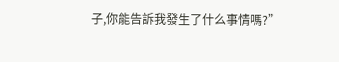子,你能告訴我發生了什么事情嗎?”